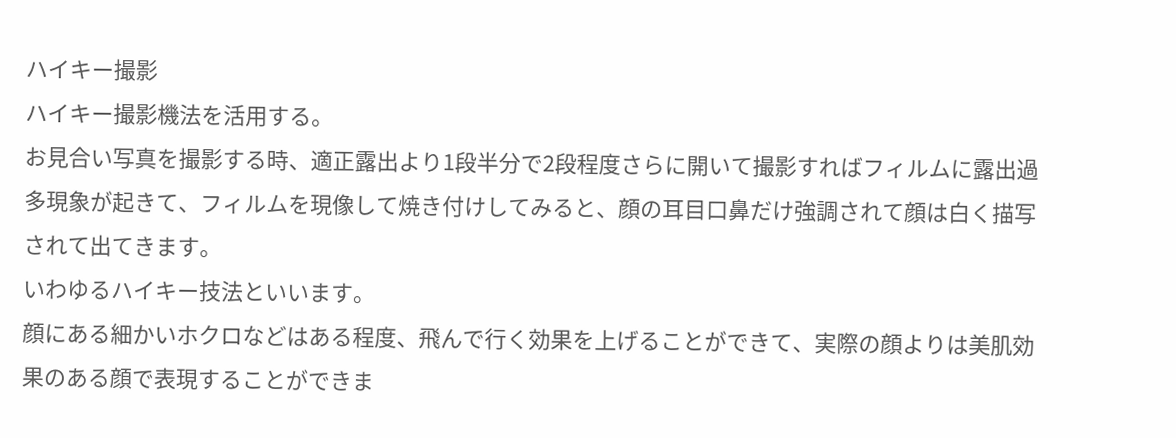ハイキー撮影
ハイキー撮影機法を活用する。
お見合い写真を撮影する時、適正露出より1段半分で2段程度さらに開いて撮影すればフィルムに露出過多現象が起きて、フィルムを現像して焼き付けしてみると、顔の耳目口鼻だけ強調されて顔は白く描写されて出てきます。
いわゆるハイキー技法といいます。
顔にある細かいホクロなどはある程度、飛んで行く効果を上げることができて、実際の顔よりは美肌効果のある顔で表現することができま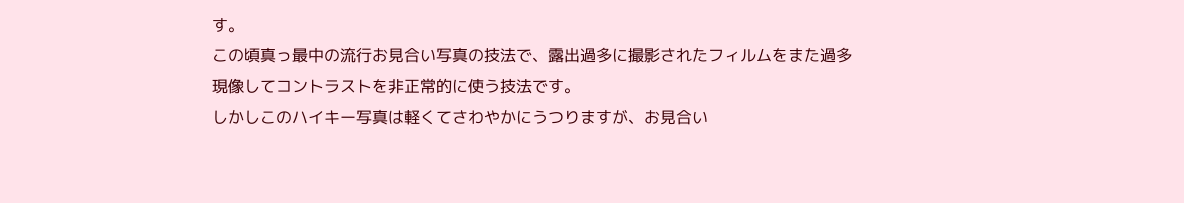す。
この頃真っ最中の流行お見合い写真の技法で、露出過多に撮影されたフィルムをまた過多現像してコントラストを非正常的に使う技法です。
しかしこのハイキー写真は軽くてさわやかにうつりますが、お見合い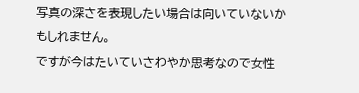写真の深さを表現したい場合は向いていないかもしれません。
ですが今はたいていさわやか思考なので女性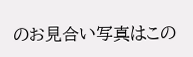のお見合い写真はこの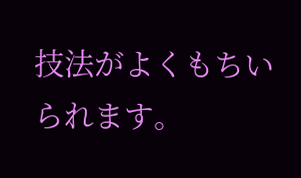技法がよくもちいられます。